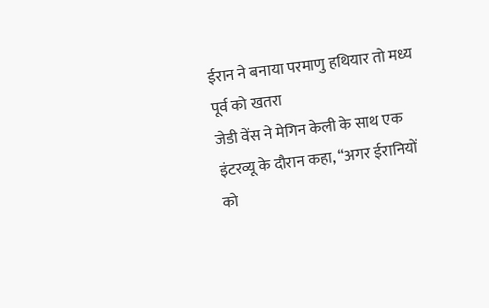ईरान ने बनाया परमाणु हथियार तो मध्य पूर्व को खतरा
जेडी वेंस ने मेगिन केली के साथ एक इंटरव्यू के दौरान कहा, “अगर ईरानियों को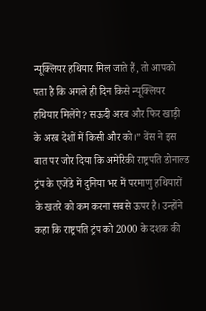न्यूक्लियर हथियार मिल जाते हैं, तो आपको पता है कि अगले ही दिन किसे न्यूक्लियर हथियार मिलेंगे? सऊदी अरब और फिर खाड़ी के अरब देशों में किसी और को।” वेंस ने इस बात पर जोर दिया कि अमेरिकी राष्ट्रपति डोनाल्ड ट्रंप के एजेंडे में दुनिया भर में परमाणु हथियारों के खतरे को कम करना सबसे ऊपर है। उन्होंने कहा कि राष्ट्रपति ट्रंप को 2000 के दशक की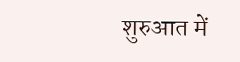शुरुआत में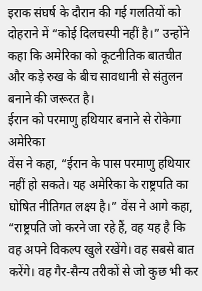इराक संघर्ष के दौरान की गई गलतियों को दोहराने में “कोई दिलचस्पी नहीं है।” उन्होंने कहा कि अमेरिका को कूटनीतिक बातचीत और कड़े रुख के बीच सावधानी से संतुलन बनाने की जरूरत है।
ईरान को परमाणु हथियार बनाने से रोकेगा अमेरिका
वेंस ने कहा, “ईरान के पास परमाणु हथियार नहीं हो सकते। यह अमेरिका के राष्ट्रपति का घोषित नीतिगत लक्ष्य है।” वेंस ने आगे कहा, “राष्ट्रपति जो करने जा रहे हैं, वह यह है कि वह अपने विकल्प खुले रखेंगे। वह सबसे बात करेंगे। वह गैर-सैन्य तरीकों से जो कुछ भी कर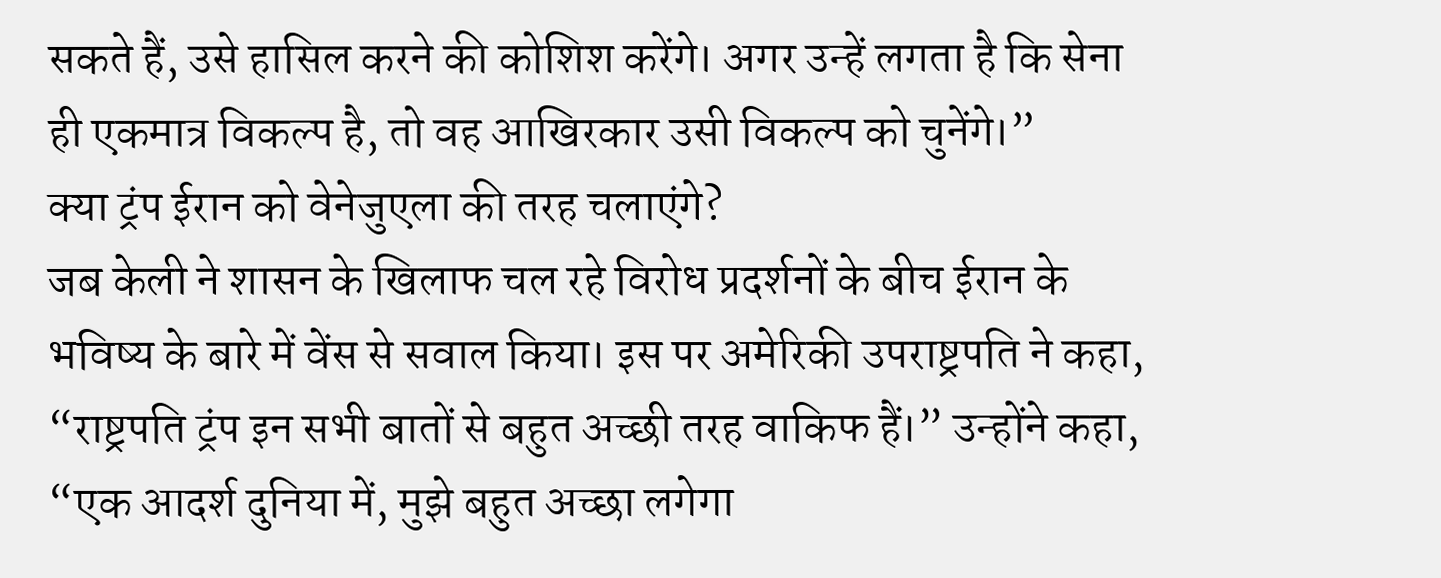सकते हैं, उसे हासिल करने की कोशिश करेंगे। अगर उन्हें लगता है कि सेना ही एकमात्र विकल्प है, तो वह आखिरकार उसी विकल्प को चुनेंगे।”
क्या ट्रंप ईरान को वेनेजुएला की तरह चलाएंगे?
जब केली ने शासन के खिलाफ चल रहे विरोध प्रदर्शनों के बीच ईरान के भविष्य के बारे में वेंस से सवाल किया। इस पर अमेरिकी उपराष्ट्रपति ने कहा, “राष्ट्रपति ट्रंप इन सभी बातों से बहुत अच्छी तरह वाकिफ हैं।” उन्होंने कहा, “एक आदर्श दुनिया में, मुझे बहुत अच्छा लगेगा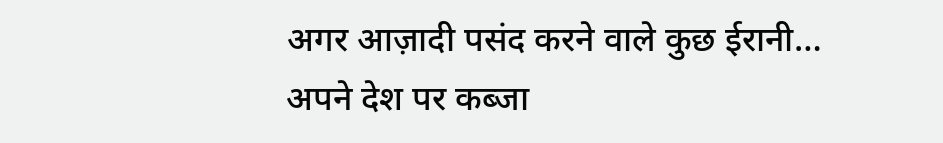अगर आज़ादी पसंद करने वाले कुछ ईरानी… अपने देश पर कब्जा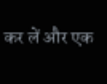कर लें और एक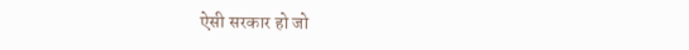ऐसी सरकार हो जो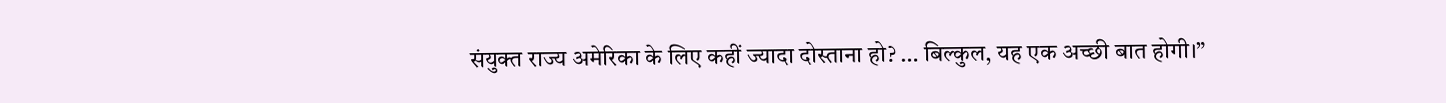संयुक्त राज्य अमेरिका के लिए कहीं ज्यादा दोस्ताना हो? … बिल्कुल, यह एक अच्छी बात होगी।”